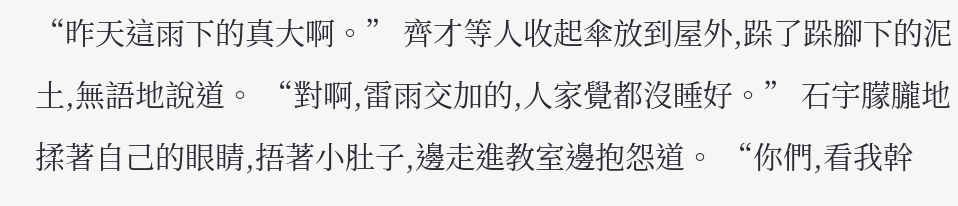“昨天這雨下的真大啊。” 齊才等人收起傘放到屋外,跺了跺腳下的泥土,無語地說道。 “對啊,雷雨交加的,人家覺都沒睡好。” 石宇朦朧地揉著自己的眼睛,捂著小肚子,邊走進教室邊抱怨道。 “你們,看我幹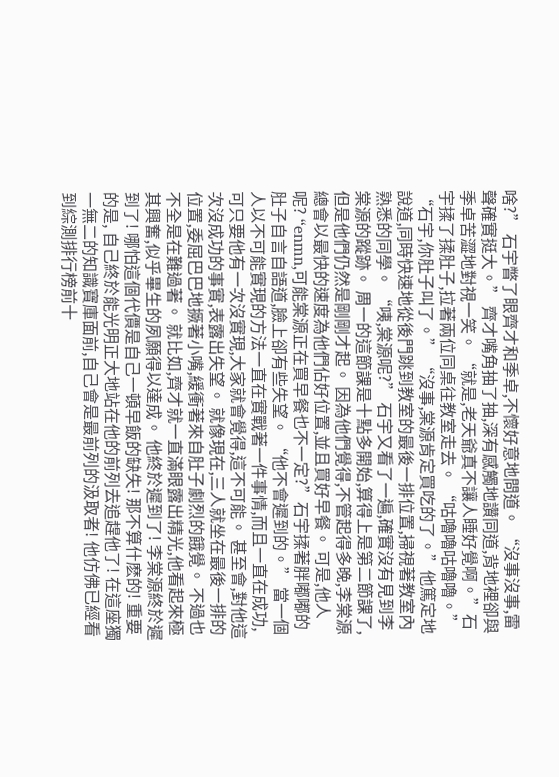啥?” 石宇瞥了眼齊才和季卓,不懷好意地問道。 “沒事沒事,雷聲確實挺大。” 齊才嘴角抽了抽,深有感觸地讚同道,背地裡卻與季卓苦澀地對視一笑。 “就是,老天爺真不讓人睡好覺啊。”石宇揉了揉肚子,拉著兩位同桌往教室走去。 “咕嚕嚕咕嚕嚕。” “石宇,你肚子叫了。” “沒事,棠源肯定買吃的了。”他篤定地說道,同時快速地從後門跳到教室的最後一排位置,掃視著教室內熟悉的同學。 “咦,棠源呢?” 石宇又看了一遍,確實沒有見到李棠源的蹤跡。 周一的這節課是十點多開始,算得上是第二節課了,但是他們仍然是剛剛才起。 因為他們覺得,不管起得多晚,李棠源總會以最快的速度為他們佔好位置,並且買好早餐。 可是,他人呢? “enmn,可能棠源正在買早餐也不一定?”石宇揉著胖嘟嘟的肚子自言自語道,臉上卻有些失望。 “他不會遲到的。” 當一個人以不可能實現的方法一直在實戰著一件事情,而且一直在成功,可只要他有一次沒實現,大家就會覺得,這不可能。 甚至會,對他這次沒成功的事實,表露出失望。 就像現在,三人就坐在最後一排的位置,委屈巴巴地撅著小嘴,緩衝著來自肚子劇烈的餓覺。 不過也不全是在難過著。 就比如,齊才就一直滿眼露出精光,他看起來極其興奮,似乎畢生的夙願得以達成。 他終於遲到了! 李棠源終於遲到了! 哪怕這個代價是自己一頓早飯的缺失! 那不算什麽的! 重要的是, 自己終於能光明正大地站在他的前列去追趕他了! 在這座獨一無二的知識寶庫面前,自己會是最前列的汲取者! 他仿佛已經看到綜測排行榜前十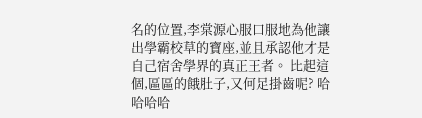名的位置,李棠源心服口服地為他讓出學霸校草的寶座,並且承認他才是自己宿舍學界的真正王者。 比起這個,區區的餓肚子,又何足掛齒呢? 哈哈哈哈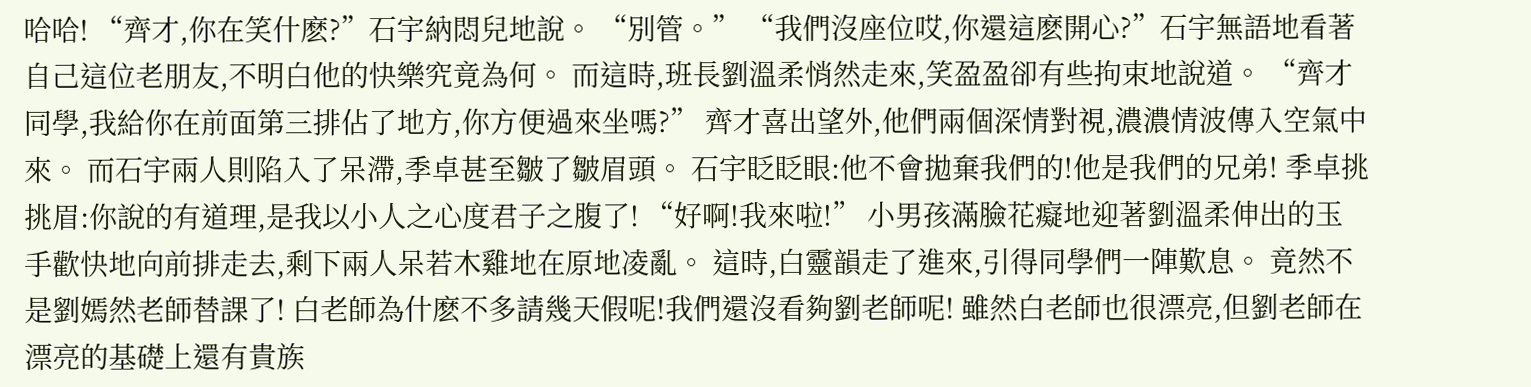哈哈! “齊才,你在笑什麽?”石宇納悶兒地說。 “別管。” “我們沒座位哎,你還這麽開心?”石宇無語地看著自己這位老朋友,不明白他的快樂究竟為何。 而這時,班長劉溫柔悄然走來,笑盈盈卻有些拘束地說道。 “齊才同學,我給你在前面第三排佔了地方,你方便過來坐嗎?” 齊才喜出望外,他們兩個深情對視,濃濃情波傳入空氣中來。 而石宇兩人則陷入了呆滯,季卓甚至皺了皺眉頭。 石宇眨眨眼:他不會拋棄我們的!他是我們的兄弟! 季卓挑挑眉:你說的有道理,是我以小人之心度君子之腹了! “好啊!我來啦!” 小男孩滿臉花癡地迎著劉溫柔伸出的玉手歡快地向前排走去,剩下兩人呆若木雞地在原地凌亂。 這時,白靈韻走了進來,引得同學們一陣歎息。 竟然不是劉嫣然老師替課了! 白老師為什麽不多請幾天假呢!我們還沒看夠劉老師呢! 雖然白老師也很漂亮,但劉老師在漂亮的基礎上還有貴族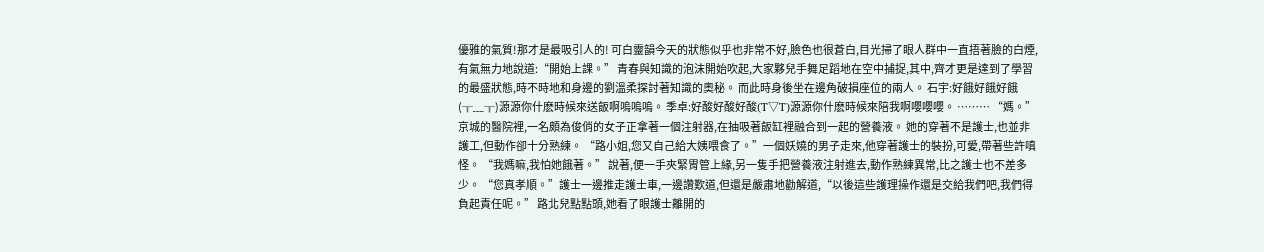優雅的氣質!那才是最吸引人的! 可白靈韻今天的狀態似乎也非常不好,臉色也很蒼白,目光掃了眼人群中一直捂著臉的白煙,有氣無力地說道:“開始上課。” 青春與知識的泡沫開始吹起,大家夥兒手舞足蹈地在空中捕捉,其中,齊才更是達到了學習的最盛狀態,時不時地和身邊的劉溫柔探討著知識的奧秘。 而此時身後坐在邊角破損座位的兩人。 石宇:好餓好餓好餓(╥﹏╥)源源你什麽時候來送飯啊嗚嗚嗚。 季卓:好酸好酸好酸(T▽T)源源你什麽時候來陪我啊嚶嚶嚶。 ……… “媽。”京城的醫院裡,一名頗為俊俏的女子正拿著一個注射器,在抽吸著飯缸裡融合到一起的營養液。 她的穿著不是護士,也並非護工,但動作卻十分熟練。 “路小姐,您又自己給大姨喂食了。”一個妖嬈的男子走來,他穿著護士的裝扮,可愛,帶著些許嗔怪。 “我媽嘛,我怕她餓著。” 說著,便一手夾緊胃管上緣,另一隻手把營養液注射進去,動作熟練異常,比之護士也不差多少。 “您真孝順。”護士一邊推走護士車,一邊讚歎道,但還是嚴肅地勸解道,“以後這些護理操作還是交給我們吧,我們得負起責任呢。” 路北兒點點頭,她看了眼護士離開的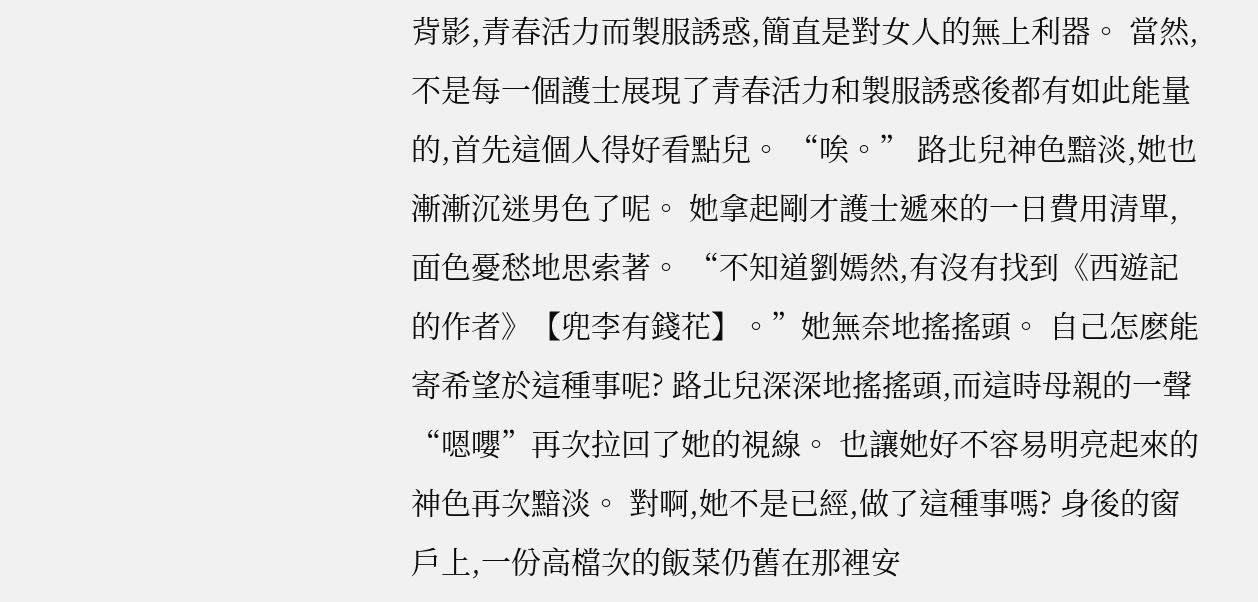背影,青春活力而製服誘惑,簡直是對女人的無上利器。 當然,不是每一個護士展現了青春活力和製服誘惑後都有如此能量的,首先這個人得好看點兒。 “唉。” 路北兒神色黯淡,她也漸漸沉迷男色了呢。 她拿起剛才護士遞來的一日費用清單,面色憂愁地思索著。 “不知道劉嫣然,有沒有找到《西遊記的作者》【兜李有錢花】。”她無奈地搖搖頭。 自己怎麽能寄希望於這種事呢? 路北兒深深地搖搖頭,而這時母親的一聲“嗯嚶”再次拉回了她的視線。 也讓她好不容易明亮起來的神色再次黯淡。 對啊,她不是已經,做了這種事嗎? 身後的窗戶上,一份高檔次的飯菜仍舊在那裡安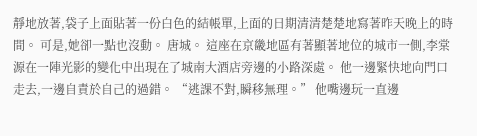靜地放著,袋子上面貼著一份白色的結帳單,上面的日期清清楚楚地寫著昨天晚上的時間。 可是,她卻一點也沒動。 唐城。 這座在京畿地區有著顯著地位的城市一側,李棠源在一陣光影的變化中出現在了城南大酒店旁邊的小路深處。 他一邊緊快地向門口走去,一邊自責於自己的過錯。 “逃課不對,瞬移無理。” 他嘴邊玩一直邊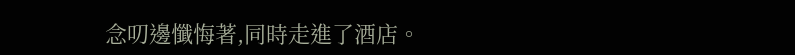念叨邊懺悔著,同時走進了酒店。